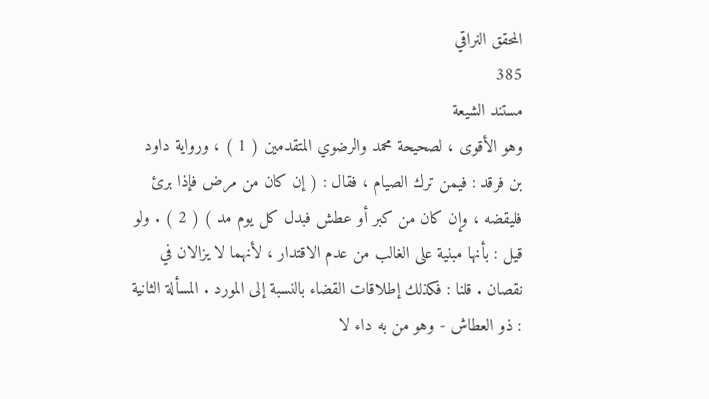المحقق النراقي
385
مستند الشيعة
وهو الأقوى ، لصحيحة محمد والرضوي المتقدمين ( 1 ) ، ورواية داود بن فرقد : فيمن ترك الصيام ، فقال : ( إن كان من مرض فإذا برئ فليقضه ، وإن كان من كبر أو عطش فبدل كل يوم مد ) ( 2 ) . ولو قيل : بأنها مبنية على الغالب من عدم الاقتدار ، لأنهما لا يزالان في نقصان . قلنا : فكذلك إطلاقات القضاء بالنسبة إلى المورد . المسألة الثانية : ذو العطاش - وهو من به داء لا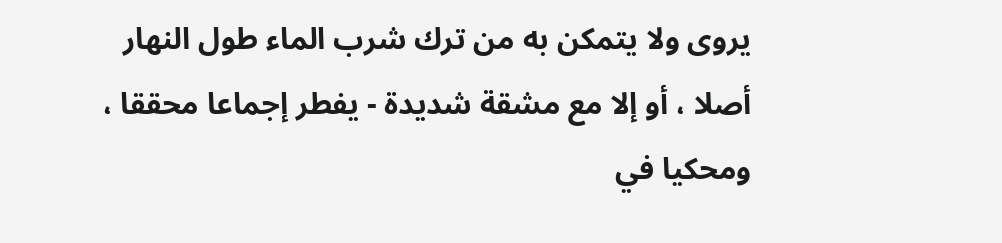يروى ولا يتمكن به من ترك شرب الماء طول النهار أصلا ، أو إلا مع مشقة شديدة - يفطر إجماعا محققا ، ومحكيا في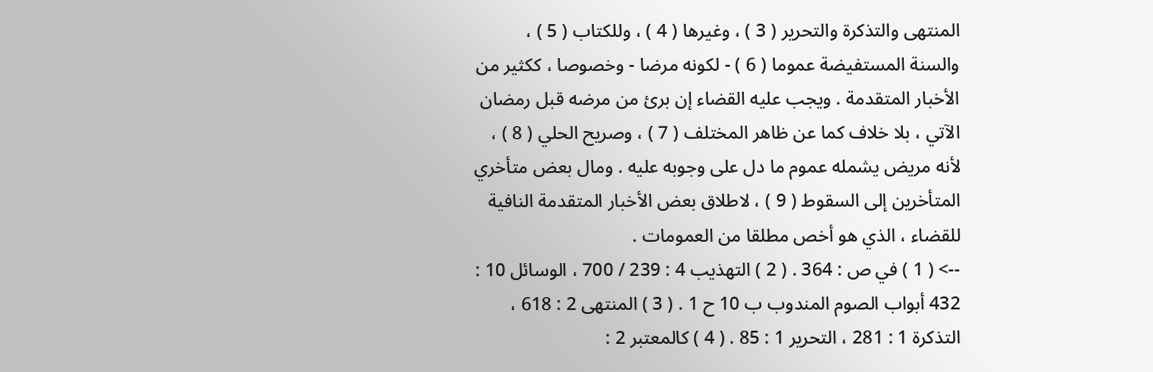المنتهى والتذكرة والتحرير ( 3 ) ، وغيرها ( 4 ) ، وللكتاب ( 5 ) ، والسنة المستفيضة عموما ( 6 ) - لكونه مرضا - وخصوصا ، ككثير من الأخبار المتقدمة . ويجب عليه القضاء إن برئ من مرضه قبل رمضان الآتي ، بلا خلاف كما عن ظاهر المختلف ( 7 ) ، وصريح الحلي ( 8 ) ، لأنه مريض يشمله عموم ما دل على وجوبه عليه . ومال بعض متأخري المتأخرين إلى السقوط ( 9 ) ، لاطلاق بعض الأخبار المتقدمة النافية للقضاء ، الذي هو أخص مطلقا من العمومات .
--> ( 1 ) في ص : 364 . ( 2 ) التهذيب 4 : 239 / 700 ، الوسائل 10 : 432 أبواب الصوم المندوب ب 10 ح 1 . ( 3 ) المنتهى 2 : 618 ، التذكرة 1 : 281 ، التحرير 1 : 85 . ( 4 ) كالمعتبر 2 :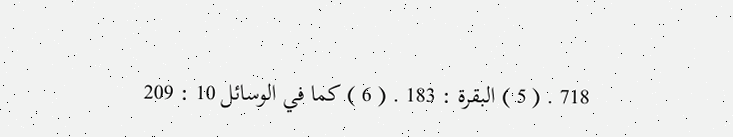718 . ( 5 ) البقرة : 183 . ( 6 ) كما في الوسائل 10 : 209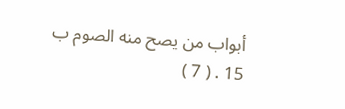أبواب من يصح منه الصوم ب 15 . ( 7 )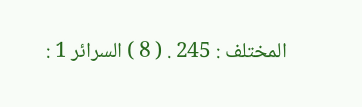المختلف : 245 . ( 8 ) السرائر 1 :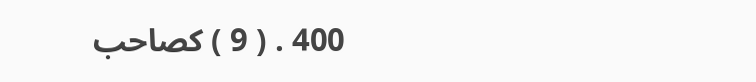400 . ( 9 ) كصاحب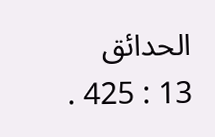الحدائق 13 : 425 .